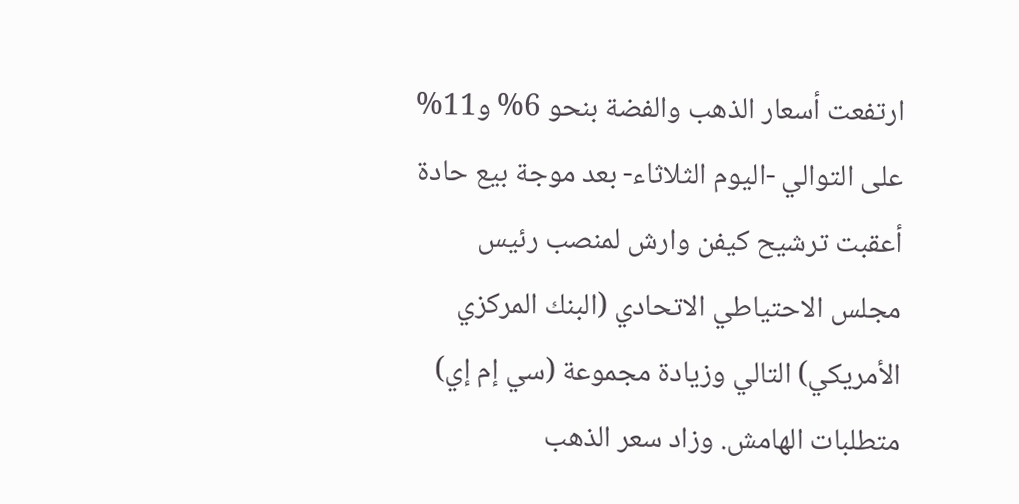ارتفعت أسعار الذهب والفضة بنحو 6% و11% على التوالي -اليوم الثلاثاء- بعد موجة بيع حادة أعقبت ترشيح كيفن وارش لمنصب رئيس مجلس الاحتياطي الاتحادي (البنك المركزي الأمريكي) التالي وزيادة مجموعة (سي إم إي) متطلبات الهامش. وزاد سعر الذهب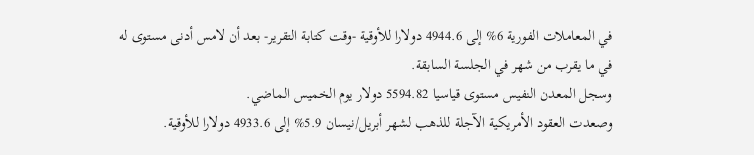في المعاملات الفورية 6% إلى 4944.6 دولارا للأوقية -وقت كتابة التقرير- بعد أن لامس أدنى مستوى له في ما يقرب من شهر في الجلسة السابقة.
وسجل المعدن النفيس مستوى قياسيا 5594.82 دولار يوم الخميس الماضي.
وصعدت العقود الأمريكية الآجلة للذهب لشهر أبريل/نيسان 5.9% إلى 4933.6 دولارا للأوقية.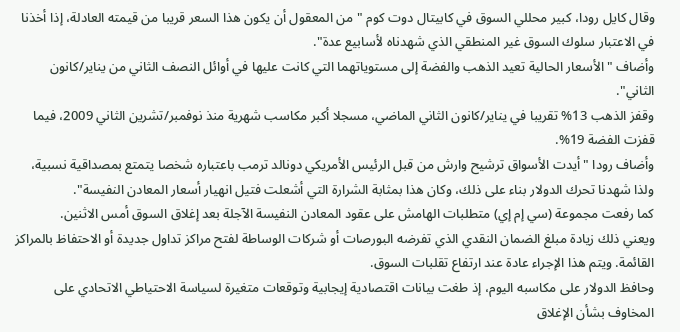وقال كايل رودا، كبير محللي السوق في كابيتال دوت كوم "من المعقول أن يكون هذا السعر قريبا من قيمته العادلة، إذا أخذنا في الاعتبار سلوك السوق غير المنطقي الذي شهدناه لأسابيع عدة".
وأضاف "الأسعار الحالية تعيد الذهب والفضة إلى مستوياتهما التي كانت عليها في أوائل النصف الثاني من يناير/كانون الثاني".
وقفز الذهب 13% تقريبا في يناير/كانون الثاني الماضي، مسجلا أكبر مكاسب شهرية منذ نوفمبر/تشرين الثاني 2009، فيما قفزت الفضة 19%.
وأضاف رودا "أيدت الأسواق ترشيح وارش من قبل الرئيس الأمريكي دونالد ترمب باعتباره شخصا يتمتع بمصداقية نسبية، ولذا شهدنا تحرك الدولار بناء على ذلك، وكان هذا بمثابة الشرارة التي أشعلت فتيل انهيار أسعار المعادن النفيسة".
كما رفعت مجموعة (سي إم إي) متطلبات الهامش على عقود المعادن النفيسة الآجلة بعد إغلاق السوق أمس الاثنين.
ويعني ذلك زيادة مبلغ الضمان النقدي الذي تفرضه البورصات أو شركات الوساطة لفتح مراكز تداول جديدة أو الاحتفاظ بالمراكز القائمة. ويتم هذا الإجراء عادة عند ارتفاع تقلبات السوق.
وحافظ الدولار على مكاسبه اليوم، إذ طغت بيانات اقتصادية إيجابية وتوقعات متغيرة لسياسة الاحتياطي الاتحادي على المخاوف بشأن الإغلاق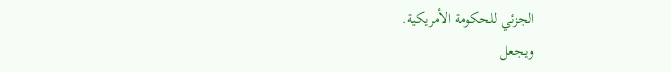الجزئي للحكومة الأمريكية.
ويجعل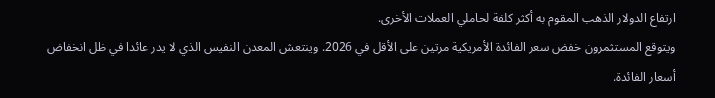ارتفاع الدولار الذهب المقوم به أكثر كلفة لحاملي العملات الأخرى.
ويتوقع المستثمرون خفض سعر الفائدة الأمريكية مرتين على الأقل في 2026. وينتعش المعدن النفيس الذي لا يدر عائدا في ظل انخفاض أسعار الفائدة.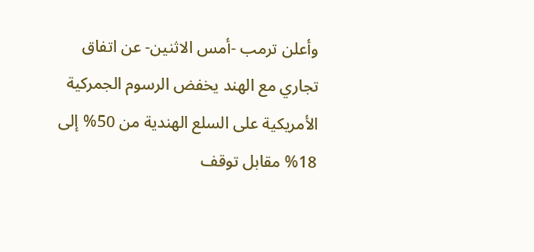وأعلن ترمب -أمس الاثنين- عن اتفاق تجاري مع الهند يخفض الرسوم الجمركية الأمريكية على السلع الهندية من 50% إلى 18% مقابل توقف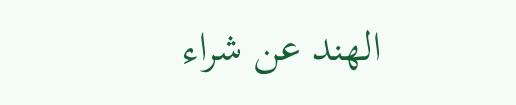الهند عن شراء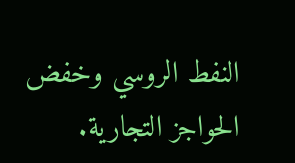النفط الروسي وخفض الحواجز التجارية.